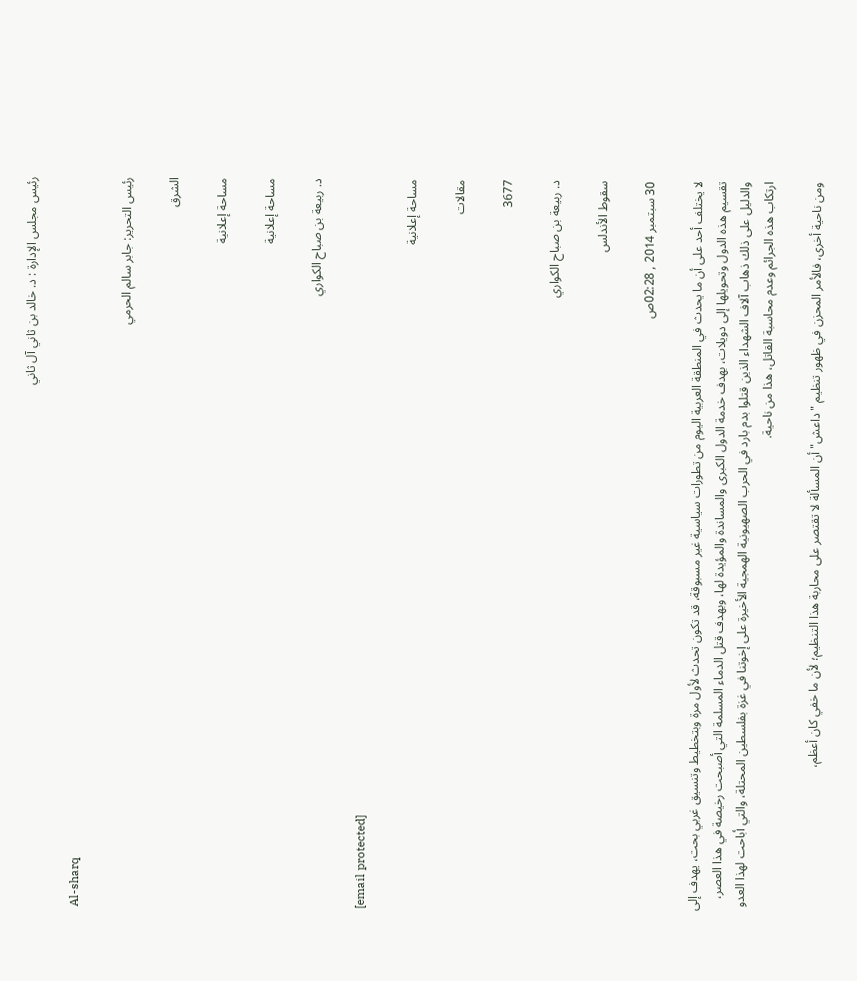رئيس مجلس الإدارة : د. خالد بن ثاني آل ثاني

Al-sharq

رئيس التحرير: جابر سالم الحرمي

الشرق

مساحة إعلانية

مساحة إعلانية

د. ربيعة بن صباح الكواري

[email protected]

مساحة إعلانية

مقالات

3677

د. ربيعة بن صباح الكواري

سقوط الأندلس

30 سبتمبر 2014 , 02:28ص

لا يختلف أحد على أن ما يحدث في المنطقة العربية اليوم من تطورات سياسية غير مسبوقة، قد تكون تحدث لأول مرة وبتخطيط وتنسيق غربي بحت، يهدف إلى تقسيم هذه الدول وتحويلها إلى دويلات، بهدف خدمة الدول الكبرى والمساندة والمؤيدة لها، وبهدف قتل الدماء المسلمة التي أصبحت رخيصة في هذا العصر، والدليل على ذلك ذهاب آلاف الشهداء الذين قتلوا بدم بارد في الحرب الصهيونية الهمجية الأخيرة على إخوتنا في غزة بفلسطين المحتلة، والتي أباحت لهذا العدو ارتكاب هذه الجرائم وعدم محاسبة القاتل، هذا من ناحية.

ومن ناحية أخرى، فالأمر المحزن في ظهور تنظيم "داعش" أن المسألة لا تقتصر على محاربة هذا التنظيم؛ لأن ما خفي كان أعظم،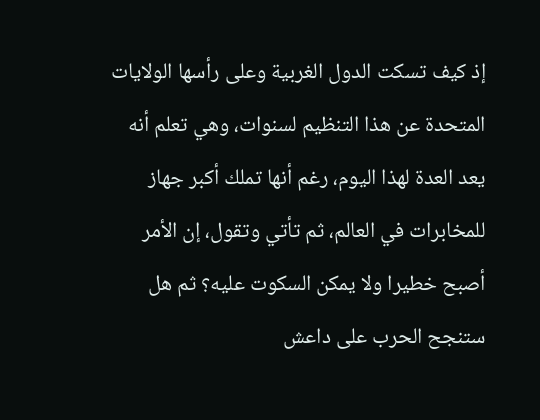إذ كيف تسكت الدول الغربية وعلى رأسها الولايات المتحدة عن هذا التنظيم لسنوات، وهي تعلم أنه يعد العدة لهذا اليوم، رغم أنها تملك أكبر جهاز للمخابرات في العالم، ثم تأتي وتقول، إن الأمر أصبح خطيرا ولا يمكن السكوت عليه؟ ثم هل ستنجح الحرب على داعش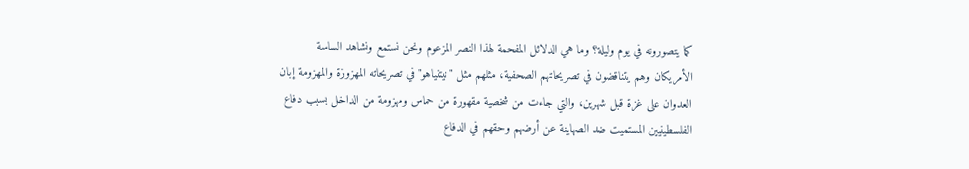كما يتصورونه في يوم وليلة؟ وما هي الدلائل المفحمة لهذا النصر المزعوم ونحن نستمع ونشاهد الساسة الأمريكان وهم يتناقضون في تصريحاتهم الصحفية، مثلهم مثل "نيتنياهو" في تصريحاته المهزوزة والمهزومة إبان العدوان على غزة قبل شهرين، والتي جاءت من شخصية مقهورة من حماس ومهزومة من الداخل بسبب دفاع الفلسطينيين المستميت ضد الصهاينة عن أرضهم وحقهم في الدفاع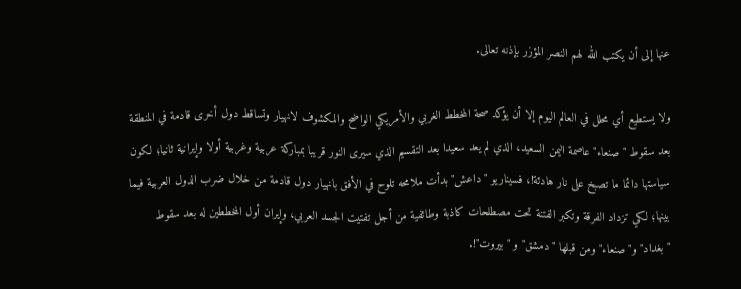عنها إلى أن يكتب الله لهم النصر المؤزر بإذنه تعالى.

ولا يستطيع أي محلل في العالم اليوم إلا أن يؤكد صحة المخطط الغربي والأمريكي الواضح والمكشوف لانهيار وتساقط دول أخرى قادمة في المنطقة بعد سقوط "صنعاء" عاصمة اليمن السعيد، الذي لم يعد سعيدا بعد التقسيم الذي سيرى النور قريبا بمباركة عربية وغربية أولا وإيرانية ثانيا؛ لكون سياستها دائما ما تصبخ على نار هادئة!، فسيناريو "داعش" بدأت ملامحه تلوح في الأفق بانهيار دول قادمة من خلال ضرب الدول العربية فيما بينها؛ لكي تزداد الفرقة وتكبر الفتنة تحت مصطلحات كاذبة وطائفية من أجل تفتيت الجسد العربي، وإيران أول المخططين له بعد سقوط "بغداد" و"صنعاء" ومن قبلها "دمشق" و "بيروت"!.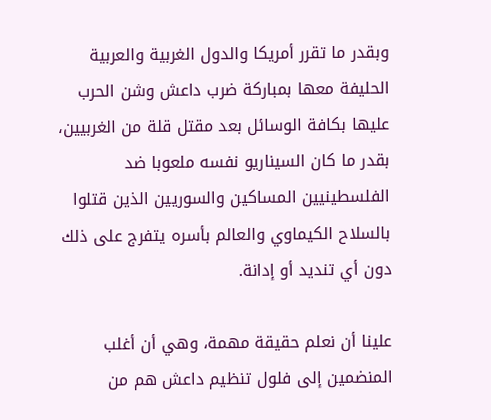وبقدر ما تقرر أمريكا والدول الغربية والعربية الحليفة معها بمباركة ضرب داعش وشن الحرب عليها بكافة الوسائل بعد مقتل قلة من الغربيين، بقدر ما كان السيناريو نفسه ملعوبا ضد الفلسطينيين المساكين والسوريين الذين قتلوا بالسلاح الكيماوي والعالم بأسره يتفرج على ذلك دون أي تنديد أو إدانة.

علينا أن نعلم حقيقة مهمة، وهي أن أغلب المنضمين إلى فلول تنظيم داعش هم من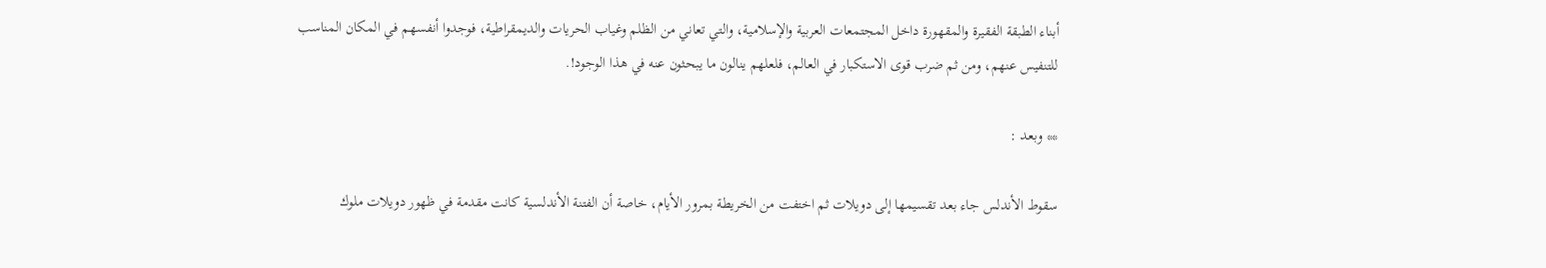أبناء الطبقة الفقيرة والمقهورة داخل المجتمعات العربية والإسلامية، والتي تعاني من الظلم وغياب الحريات والديمقراطية، فوجدوا أنفسهم في المكان المناسب للتنفيس عنهم، ومن ثم ضرب قوى الاستكبار في العالم، فلعلهم ينالون ما يبحثون عنه في هذا الوجود!.

** وبعد :

سقوط الأندلس جاء بعد تقسيمها إلى دويلات ثم اختفت من الخريطة بمرور الأيام، خاصة أن الفتنة الأندلسية كانت مقدمة في ظهور دويلات ملوك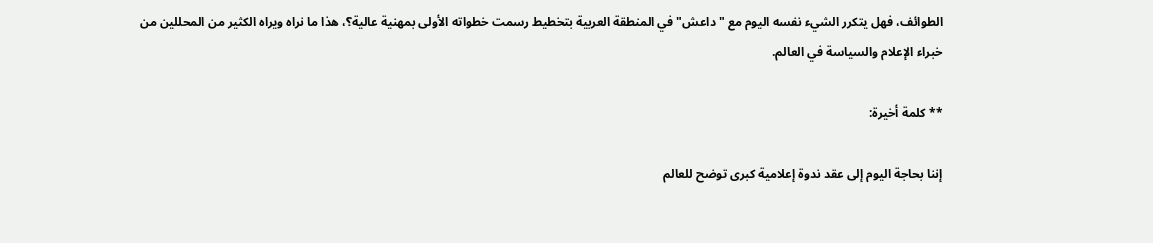الطوائف، فهل يتكرر الشيء نفسه اليوم مع "داعش" في المنطقة العربية بتخطيط رسمت خطواته الأولى بمهنية عالية؟، هذا ما نراه ويراه الكثير من المحللين من خبراء الإعلام والسياسة في العالم.

** كلمة أخيرة:

إننا بحاجة اليوم إلى عقد ندوة إعلامية كبرى توضح للعالم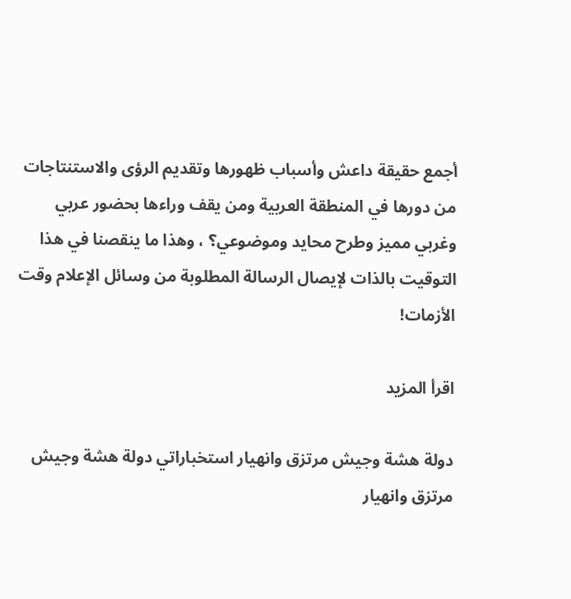أجمع حقيقة داعش وأسباب ظهورها وتقديم الرؤى والاستنتاجات من دورها في المنطقة العربية ومن يقف وراءها بحضور عربي وغربي مميز وطرح محايد وموضوعي؟ ، وهذا ما ينقصنا في هذا التوقيت بالذات لإيصال الرسالة المطلوبة من وسائل الإعلام وقت الأزمات!

اقرأ المزيد

دولة هشة وجيش مرتزق وانهيار استخباراتي دولة هشة وجيش مرتزق وانهيار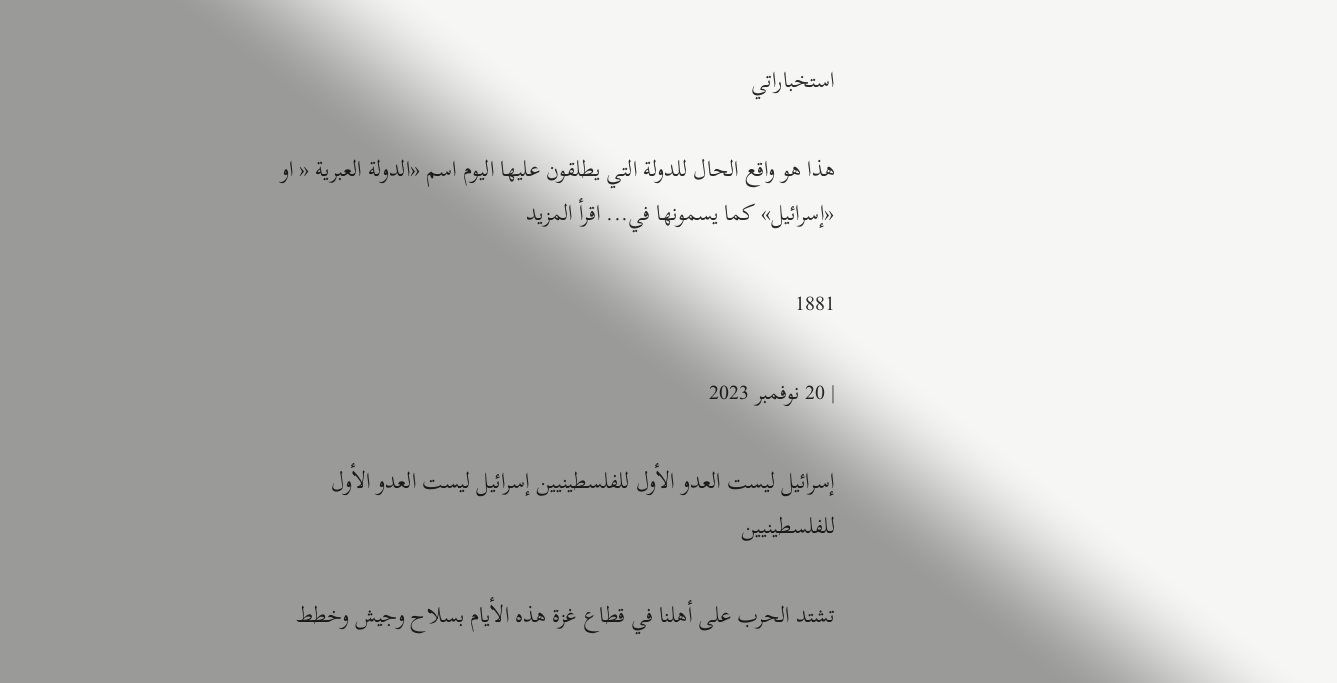استخباراتي

هذا هو واقع الحال للدولة التي يطلقون عليها اليوم اسم «الدولة العبرية « او «إسرائيل» كما يسمونها في... اقرأ المزيد

1881

| 20 نوفمبر 2023

إسرائيل ليست العدو الأول للفلسطينيين إسرائيل ليست العدو الأول للفلسطينيين

تشتد الحرب على أهلنا في قطاع غزة هذه الأيام بسلاح وجيش وخطط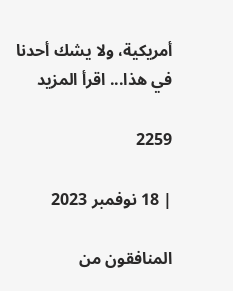أمريكية، ولا يشك أحدنا في هذا... اقرأ المزيد

2259

| 18 نوفمبر 2023

المنافقون من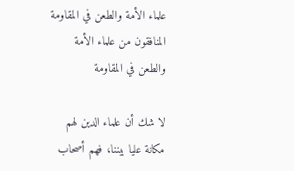علماء الأمة والطعن في المقاومة المنافقون من علماء الأمة والطعن في المقاومة

لا شك أن علماء الدين لهم مكانة عليا بيننا، فهم أصحاب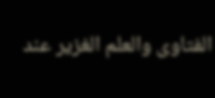الفتاوى والعلم الغزير عند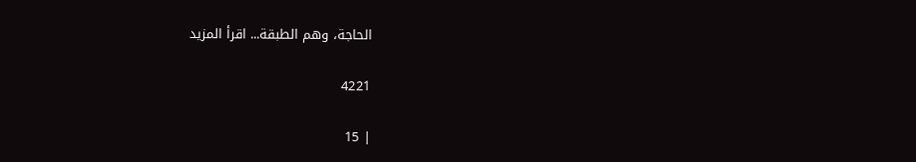الحاجة، وهم الطبقة... اقرأ المزيد

4221

| 15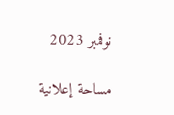نوفمبر 2023

مساحة إعلانية